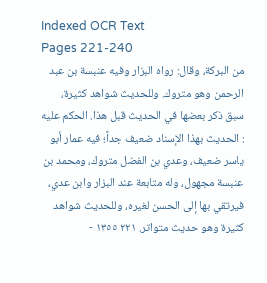Indexed OCR Text
Pages 221-240
من البركة، وقال: رواه البزار وفيه عنبسة بن عبد الرحمن وهو متروك. وللحديث شواهد كثيرة، سبق ذكر بعضها في الحدیث قبل هذا. الحكم عليه : الحديث بهذا الإسناد ضعيف جداً؛ فيه عمار أبو ياسر ضعيف، وعدي بن الفضل متروك، ومحمد بن عنبسة مجهول، وله متابعة عند البزار وابن عدي، فيرتقي بها إلى الحسن لغيره، وللحدیث شواهد كثيرة وهو حديث متواتر. ٢٢١ ١٣٥٥ -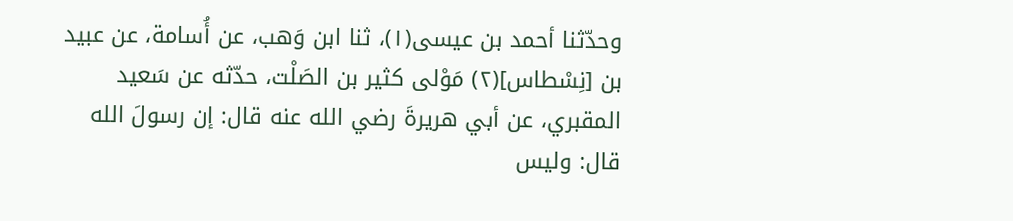وحدّثنا أحمد بن عيسى(١)، ثنا ابن وَهب، عن أُسامة، عن عبيد بن [نِسْطاس](٢) مَوْلى كثير بن الصَلْت، حدّثه عن سَعيد المقبري، عن أبي هريرةَ رضي الله عنه قال: إن رسولَ الله قال: وليس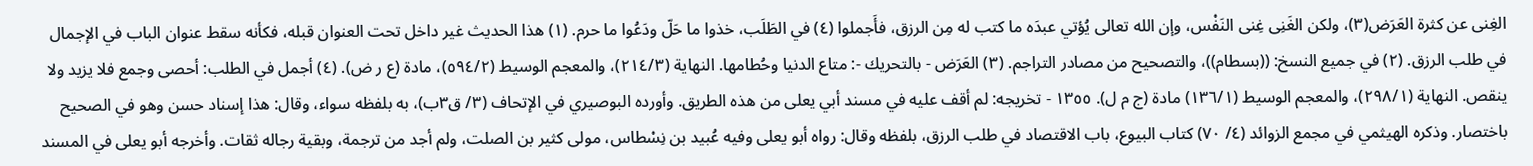الغِنى عن كثرة العَرَض(٣)، ولكن الغَنِى غِنى النَفْس، وإن الله تعالى يُؤتي عبدَه ما كتب له مِن الرزق، فأَجملوا (٤) في الطَلَب، خذوا ما حَلّ ودَعُوا ما حرم. (١) هذا الحديث غير داخل تحت العنوان قبله، فكأنه سقط عنوان الباب في الإجمال في طلب الرزق. (٢) في جميع النسخ: ((بسطام))، والتصحيح من مصادر التراجم. (٣) العَرَض - بالتحريك -: متاع الدنيا وحُطامها. النهاية (٢١٤/٣)، والمعجم الوسيط (٥٩٤/٢)، مادة (ع ر ض). (٤) أجمل في الطلب: أحصى وجمع فلا يزيد ولا ينقص. النهاية (٢٩٨/١)، والمعجم الوسيط (١٣٦/١) مادة (ج م ل). ١٣٥٥ - تخريجه: لم أقف عليه في مسند أبي يعلى من هذه الطريق. وأورده البوصيري في الإتحاف (٣/ ق٣ب)، به بلفظه سواء، وقال: هذا إسناد حسن وهو في الصحيح باختصار. وذكره الهيثمي في مجمع الزوائد (٤/ ٧٠) كتاب البيوع، باب الاقتصاد في طلب الرزق، بلفظه وقال: رواه أبو يعلى وفيه عُبيد بن نِسْطاس، مولى كثير بن الصلت، ولم أجد من ترجمة، وبقية رجاله ثقات. وأخرجه أبو يعلى في المسند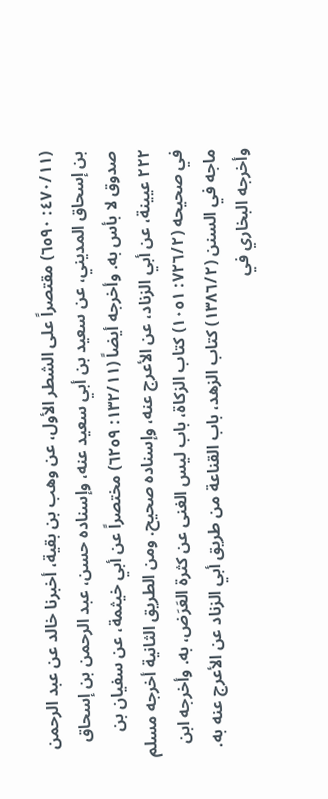(٤٧٠/١١: ٦٥٩٠) مقتصراً على الشطر الأول، عن وهب بن بقية، أخبرنا خالد عن عبد الرحمن بن إسحاق المديني، عن سعيد بن أبي سعید عنه، وإسناده حسن، عبد الرحمن بن إسحاق صدوق لا بأس به. وأخرجه أيضاً (١٣٢/١١: ٦٢٥٩) مختصراً عن أبي خيثمة، عن سفيان بن ٢٢٢ عيينة، عن أبي الزناد، عن الأعرج عنه، وإسناده صحيح. ومن الطريق الثانية أخرجه مسلم في صحيحه (٧٢٦/٢: ١٠٥١) كتاب الزكاة، باب لیس الغنى عن كثرة العَرَض، به. وأخرجه ابن ماجه في السنن (١٣٨٦/٢) كتاب الزهد، باب القناعة من طريق أبي الزناد عن الأعرج عنه به. وأخرجه البخاري في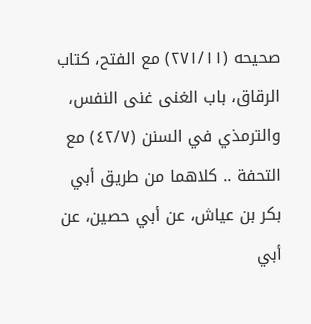صحيحه (٢٧١/١١) مع الفتح، كتاب الرقاق، باب الغنى غنى النفس، والترمذي في السنن (٤٢/٧) مع التحفة .. كلاهما من طريق أبي بكر بن عياش، عن أبي حصين، عن أبي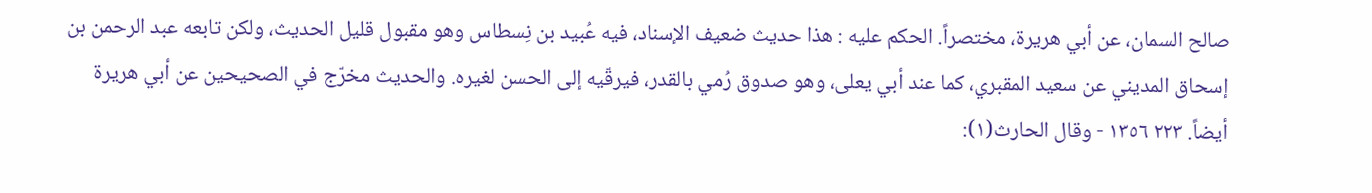صالح السمان، عن أبي هريرة، مختصراً. الحكم عليه : هذا حديث ضعيف الإسناد، فيه عُبيد بن نِسطاس وهو مقبول قليل الحديث، ولكن تابعه عبد الرحمن بن إسحاق المديني عن سعيد المقبري، كما عند أبي يعلى، وهو صدوق رُمي بالقدر، فيرقّيه إلى الحسن لغيره. والحديث مخرّج في الصحيحين عن أبي هريرة أيضاً. ٢٢٣ ١٣٥٦ - وقال الحارث(١):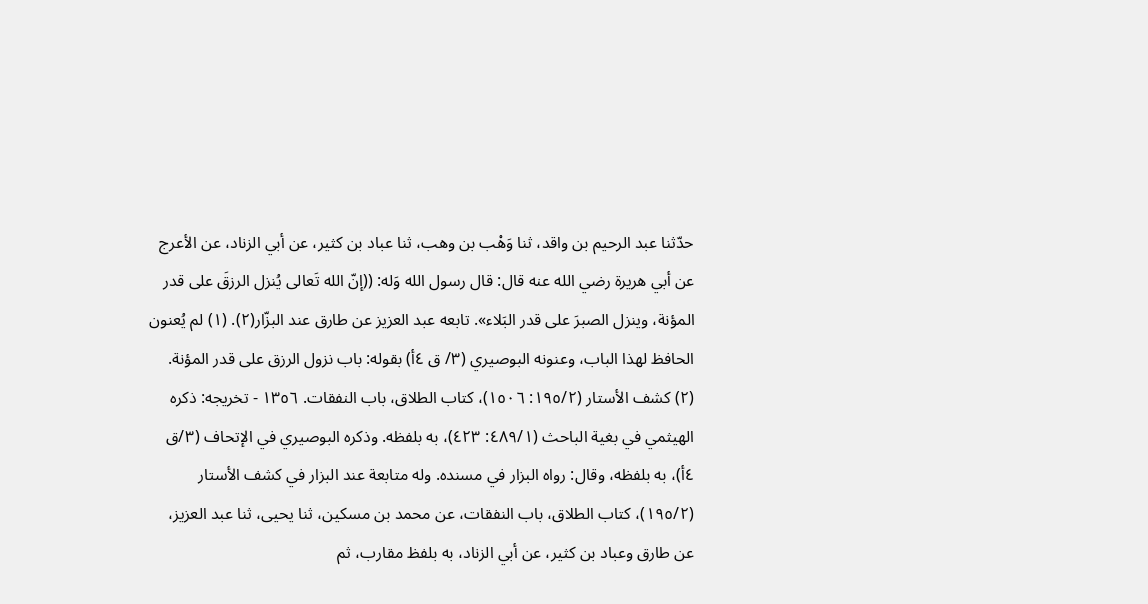حدّثنا عبد الرحيم بن واقد، ثنا وَهْب بن وهب، ثنا عباد بن كثير، عن أبي الزناد، عن الأعرج عن أبي هريرة رضي الله عنه قال: قال رسول الله وَله: ((إنّ الله تَعالى يُنزل الرزقَ على قدر المؤنة، وينزل الصبرَ على قدر البَلاء». تابعه عبد العزيز عن طارق عند البزّار(٢). (١) لم يُعنون الحافظ لهذا الباب، وعنونه البوصيري (٣/ ق ٤أ) بقوله: باب نزول الرزق على قدر المؤنة. (٢) كشف الأستار (١٩٥/٢: ١٥٠٦)، كتاب الطلاق، باب النفقات. ١٣٥٦ - تخريجه: ذكره الهيثمي في بغية الباحث (٤٨٩/١: ٤٢٣)، به بلفظه. وذكره البوصيري في الإتحاف (٣/ق ٤أ)، به بلفظه، وقال: رواه البزار في مسنده. وله متابعة عند البزار في كشف الأستار (١٩٥/٢)، كتاب الطلاق، باب النفقات، عن محمد بن مسكين، ثنا يحيى، ثنا عبد العزيز، عن طارق وعباد بن كثير، عن أبي الزناد، به بلفظ مقارب، ثم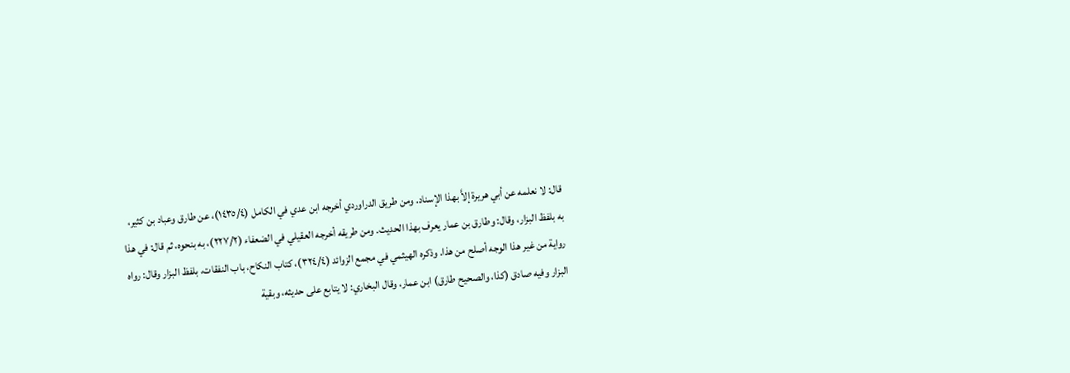قال: لا نعلمه عن أبي هريرة إلاَّ بهذا الإسناد. ومن طريق الدراوردي أخرجه ابن عدي في الكامل (١٤٣٥/٤)، عن طارق وعباد بن كثير، به بلفظ البزار، وقال: وطارق بن عمار يعرف بهذا الحديث. ومن طريقه أخرجه العقيلي في الضعفاء (٢٢٧/٢)، به بنحوه، ثم قال: في هذا رواية من غير هذا الوجه أصلح من هذا. وذكره الهيثمي في مجمع الزوائد (٣٢٤/٤)، كتاب النكاح، باب النفقات، بلفظ البزار وقال: رواه البزار وفيه صادق (كذا، والصحيح طارق) ابن عمار، وقال البخاري: لا يتابع على حديثه، وبقية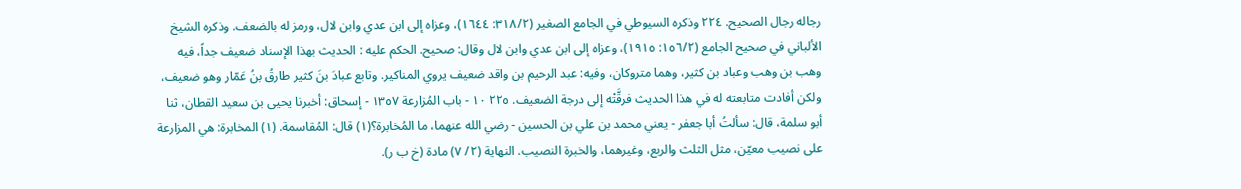رجاله رجال الصحيح. ٢٢٤ وذكره السيوطي في الجامع الصغير (٣١٨/٢: ١٦٤٤)، وعزاه إلى ابن عدي وابن لال، ورمز له بالضعف. وذكره الشيخ الألباني في صحيح الجامع (١٥٦/٢: ١٩١٥)، وعزاه إلى ابن عدي وابن لال وقال: صحيح. الحكم عليه : الحديث بهذا الإسناد ضعيف جداً، فيه وهب بن وهب وعباد بن كثير، وهما متروكان، وفيه: عبد الرحيم بن واقد ضعيف يروي المناكير. وتابع عبادَ بنَ كثير طارقُ بنُ عَمّار وهو ضعيف، ولكن أفادت متابعته له في هذا الحديث فرقَّتْه إلى درجة الضعيف. ٢٢٥ ١٠ - باب المُزارعة ١٣٥٧ - إسحاق: أخبرنا يحيى بن سعيد القطان، ثنا أبو سلمة، قال: سألتُ أبا جعفر - يعني محمد بن علي بن الحسين - رضي الله عنهما، ما المُخابرة؟(١) قال: المُقاسمة. (١) المخابرة: هي المزارعة على نصيب معيّن، مثل الثلث والربع، وغيرهما، والخبرة النصيب. النهاية (٢/ ٧) مادة (خ ب ر).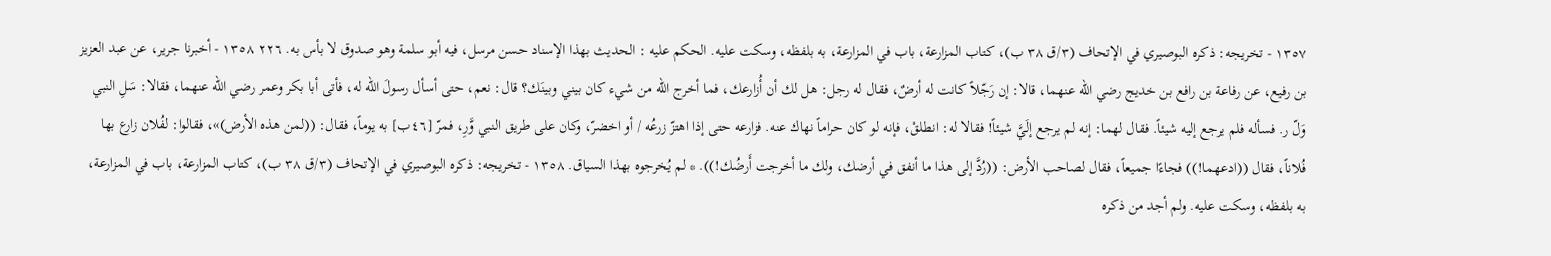١٣٥٧ - تخريجه: ذكره البوصيري في الإتحاف (٣/ق ٣٨ ب)، كتاب المزارعة، باب في المزارعة، به بلفظه، وسکت عليه. الحكم عليه : الحدیث بهذا الإسناد حسن مرسل، فیه أبو سلمة وهو صدوق لا بأس به. ٢٢٦ ١٣٥٨ - أخبرنا جرير، عن عبد العزيز بن رفيع، عن رفاعة بن رافع بن خديج رضي الله عنهما، قالا: إن رَجّلاً كانت له أرضٌ، فقال له رجل: هل لك أن أُزارعك، فما أخرج الله من شيء كان بيني وبينَك؟ قال: نعم، حتى أسأل رسولَ الله له، فأتى أبا بكر وعمر رضي الله عنهما، فقالا: سَلِ النبي وَلّ ر. فسأله فلم يرجع إليه شيئاً. فقال لهما: إنه لم يرجع إلَيَّ شيئاً! فقالا له: انطلقْ، فإنه لو كان حراماً نهاك عنه. فزارعه حتى إذا اهتزّ زرعُه / أو اخضرّ، وكان على طريق النبي وَّرِ، فمرّ [٤٦ب] به يوماً، فقال: ((لمن هذه الأرض)»، فقالوا: لفُلان زارع بها فُلاناً، فقال ((ادعهما!)) فجاءًا جميعاً، فقال لصاحب الأرض: ((رُدَّ إلى هذا ما أنفق في أرضك، ولك ما أخرجت أَرضُك!)). * لم يُخرجوه بهذا السياق. ١٣٥٨ - تخريجه: ذكره البوصيري في الإتحاف (٣/ق ٣٨ ب)، كتاب المزارعة، باب في المزارعة، به بلفظه، وسکت عليه. ولم أجد من ذكره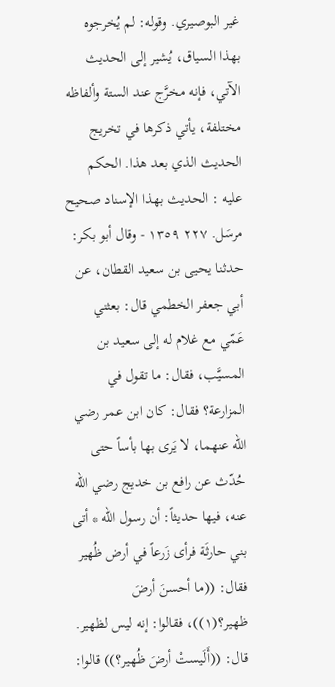غير البوصيري. وقوله: لم يُخرجوه بهذا السياق، يُشير إلى الحديث الآتي، فإنه مخرَّج عند الستة وألفاظه مختلفة، يأتي ذكرها في تخريج الحدیث الذي بعد هذا. الحكم عليه : الحديث بهذا الإسناد صحيح مرسَل. ٢٢٧ ١٣٥٩ - وقال أبو بكر: حدثنا يحيى بن سعيد القطان، عن أبي جعفر الخطمي قال: بعثني عَمّي مع غلام له إلى سعيد بن المسيَّب، فقال: ما تقول في المزارعة؟ فقال: كان ابن عمر رضي الله عنهما، لا يَرى بها بأساً حتى حُدّث عن رافع بن خديج رضي الله عنه، فيها حديثاً: أن رسول الله * أتى بني حارثَة فرأى زَرعاً في أرض ظُهير فقال: ((ما أحسنَ أرضَ ظهير؟(١))، فقالوا: إنه ليس لظهير. قال: ((أَلَيستْ أرضَ ظُهير؟)) قالوا: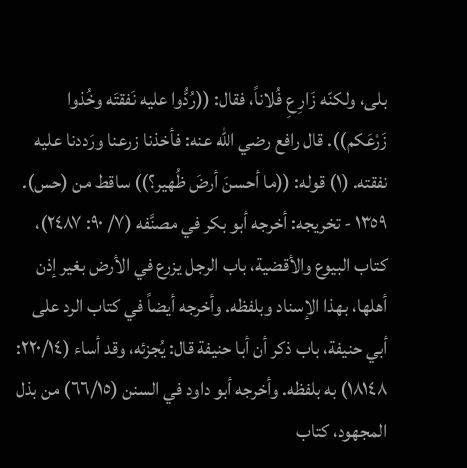بلى، ولكنّه زَارِعِ فُلاناً، فقال: ((رُدُّوا عليه نَفقتَه وخُذوا زَرْعَكم)). قال رافع رضي الله عنه: فأخذنا زرعنا ورَددنا عليه نفقته. (١) قوله: ((ما أحسنَ أرضَ ظُهير؟)) ساقط من (حس). ١٣٥٩ - تخريجه: أخرجه أبو بكر في مصنَّفه (٧/ ٩٠: ٢٤٨٧)، كتاب البيوع والأقضية، باب الرجل يزرع في الأرض بغير إذن أهلها، بهذا الإسناد وبلفظه. وأخرجه أيضاً في كتاب الرد على أبي حنيفة، باب ذكر أن أبا حنيفة قال: يُجزئه، وقد أساء (٢٢٠/١٤: ١٨١٤٨) به بلفظه. وأخرجه أبو داود في السنن (٦٦/١٥) من بذل المجهود، كتاب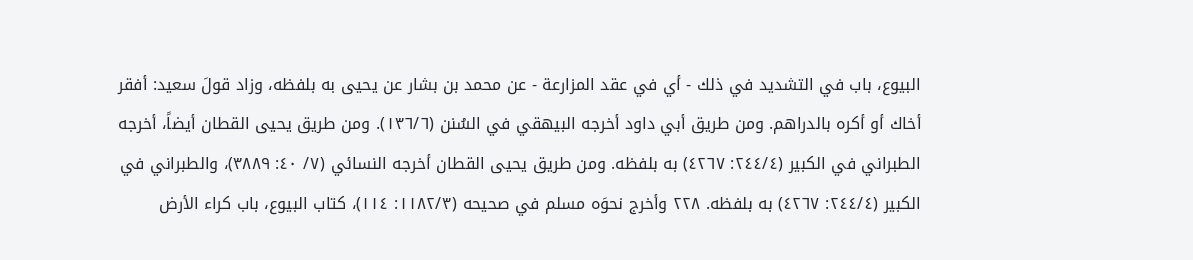البيوع، باب في التشديد في ذلك - أي في عقد المزارعة - عن محمد بن بشار عن يحيى به بلفظه، وزاد قولَ سعيد: أفقر أخاك أو أكره بالدراهم. ومن طريق أبي داود أخرجه البيهقي في السُنن (١٣٦/٦). ومن طريق يحيى القطان أيضاً، أخرجه الطبراني في الكبير (٢٤٤/٤: ٤٢٦٧) به بلفظه. ومن طريق يحيى القطان أخرجه النسائي (٧/ ٤٠: ٣٨٨٩)، والطبراني في الكبير (٢٤٤/٤: ٤٢٦٧) به بلفظه. ٢٢٨ وأخرج نحوَه مسلم في صحيحه (١١٨٢/٣: ١١٤)، كتاب البيوع، باب كراء الأرض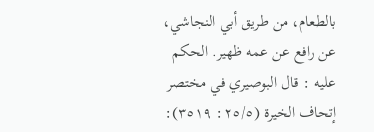بالطعام، من طريق أبي النجاشي، عن رافع عن عمه ظهير. الحكم عليه : قال البوصيري في مختصر إتحاف الخيرة (٢٥/٥: ٣٥١٩):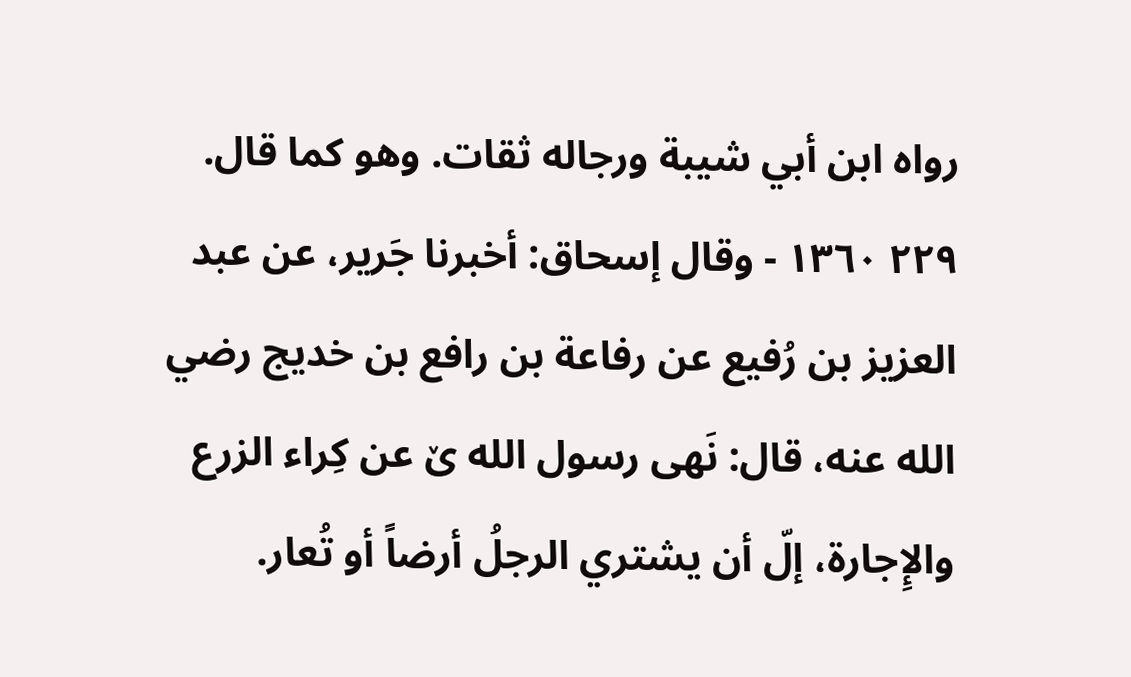رواه ابن أبي شيبة ورجاله ثقات. وهو كما قال. ٢٢٩ ١٣٦٠ - وقال إسحاق: أخبرنا جَرير، عن عبد العزيز بن رُفيع عن رفاعة بن رافع بن خديج رضي الله عنه، قال: نَھی رسول الله ێ عن کِراء الزرع والإِجارة، إلّ أن يشتري الرجلُ أرضاً أو تُعار.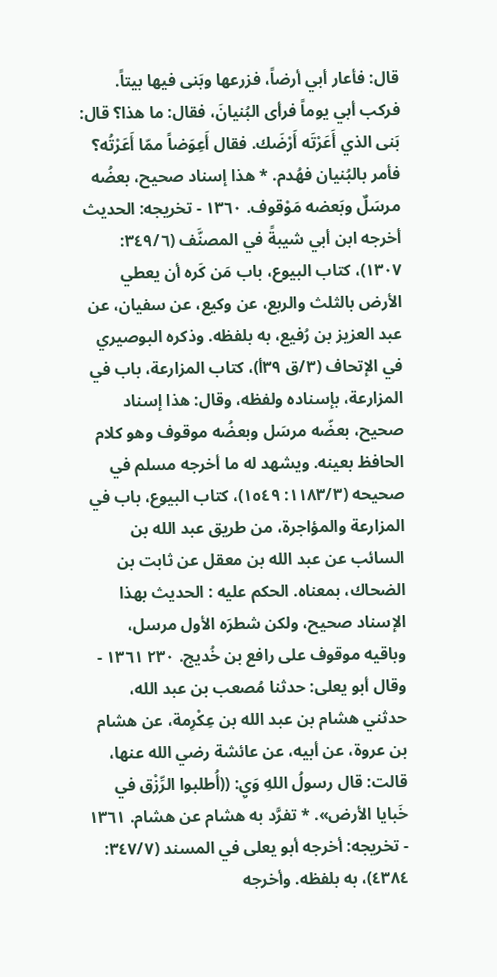قال: فأعار أبي أرضاً، فزرعها وبَنى فيها بيتاً. فركب أبي يوماً فرأى البُنيانَ، فقال: ما هذا؟ قال: بَنى الذي أَعَرْتَه أَرْضَك. فقال أَعِوَضاً ممّا أَعَرْتُه؟ فأمر بالبُنیان فهُدم. * هذا إسناد صحيح، بعضُه مرسَلٌ وبَعضه مَوْقوف. ١٣٦٠ - تخريجه: الحديث أخرجه ابن أبي شيبةً في المصنَّف (٣٤٩/٦: ١٣٠٧)، كتاب البيوع، باب مَن كَره أن يعطي الأرض بالثلث والربع، عن وكيع، عن سفيان، عن عبد العزيز بن رُفيع، به بلفظه. وذكره البوصيري في الإتحاف (٣/ق ٣٩أ)، كتاب المزارعة، باب في المزارعة، بإسناده ولفظه، وقال: هذا إسناد صحيح، بعضّه مرسَل وبعضُه موقوف وهو كلام الحافظ بعينه. ويشهد له ما أخرجه مسلم في صحيحه (١١٨٣/٣: ١٥٤٩)، كتاب البيوع، باب في المزارعة والمؤاجرة، من طريق عبد الله بن السائب عن عبد الله بن معقل عن ثابت بن الضحاك، بمعناه. الحكم عليه : الحديث بهذا الإسناد صحيح، ولكن شطرَه الأول مرسل، وباقيه موقوف على رافع بن خُدیج. ٢٣٠ ١٣٦١ - وقال أبو يعلى: حدثنا مُصعب بن عبد الله، حدثني هشام بن عبد الله بن عِكْرِمة، عن هشام بن عروة، عن أبيه، عن عائشة رضي الله عنها، قالت: قال رسولُ اللهِ وَيِ: ((أُطلبوا الرِّزْق في خَبايا الأرض». * تفرَّد به هشام عن هشام. ١٣٦١ - تخريجه: أخرجه أبو يعلى في المسند (٣٤٧/٧: ٤٣٨٤)، به بلفظه. وأخرجه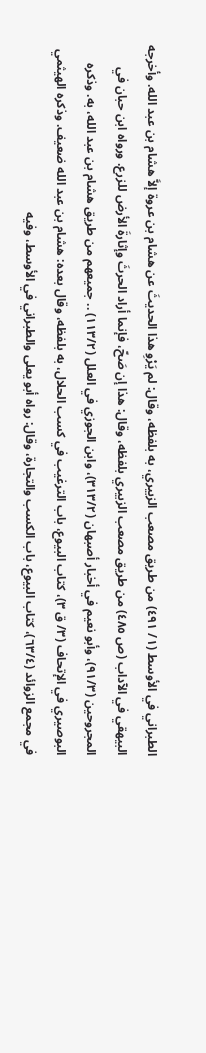الطبراني في الأوسط (١/ ٤٩١) من طريق مصعب الزبيري، به بلفظه، وقال: لم يَرْوِ هذا الحديثَ عن هشام بن عروة إلاَّ هشام بن عبد الله. وأخرجه البيهقي في الآداب (ص ٤٨٥) من طريق مصعب الزبيري بلفظه، وقال: هذا إن صَحّ، فإنما أراد الحرثَ وإثارةَ الأرض للزرع. ورواه ابن حبان في المجروحين (٩١/٣)، وأبو نعيم في أخبار أصبهان (٣١٣/٢)، وابن الجوزي في العلل (١١٣/٢) .. جميعهم من طريق هشام بن عبد الله، به. وذكره البوصيري في الإتحاف (٣/ ق ٣)، كتاب البيوع، باب الترغيب في كسب الحلال، به بلفظه، وقال بعده: هشام بن عبد الله ضعيف. وذكره الهيثمي في مجمع الزوائد (٦٣/٤)، كتاب البيوع، باب الكسب والتجارة، وقال: رواه أبو يعلى والطبراني في الأوسط، وفيه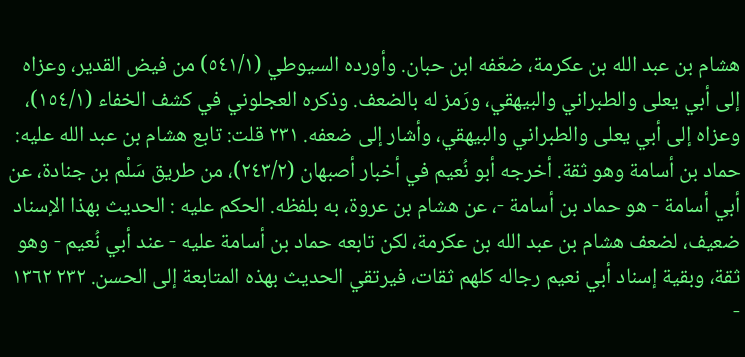هشام بن عبد الله بن عكرمة، ضعّفه ابن حبان. وأورده السيوطي (٥٤١/١) من فيض القدير، وعزاه إلى أبي يعلى والطبراني والبيهقي، ورَمز له بالضعف. وذكره العجلوني في كشف الخفاء (١٥٤/١)، وعزاه إلى أبي يعلى والطبراني والبيهقي، وأشار إلى ضعفه. ٢٣١ قلت: تابع هشام بن عبد الله علیه: حماد بن أسامة وهو ثقة. أخرجه أبو نُعيم في أخبار أصبهان (٢٤٣/٢)، من طريق سَلْم بن جنادة، عن أبي أسامة - هو حماد بن أسامة -، عن هشام بن عروة، به بلفظه. الحكم عليه : الحديث بهذا الإسناد ضعيف، لضعف هشام بن عبد الله بن عكرمة، لكن تابعه حماد بن أسامة عليه - عند أبي نُعيم - وهو ثقة، وبقية إسناد أبي نعيم رجاله كلهم ثقات، فيرتقي الحديث بهذه المتابعة إلى الحسن. ٢٣٢ ١٣٦٢ -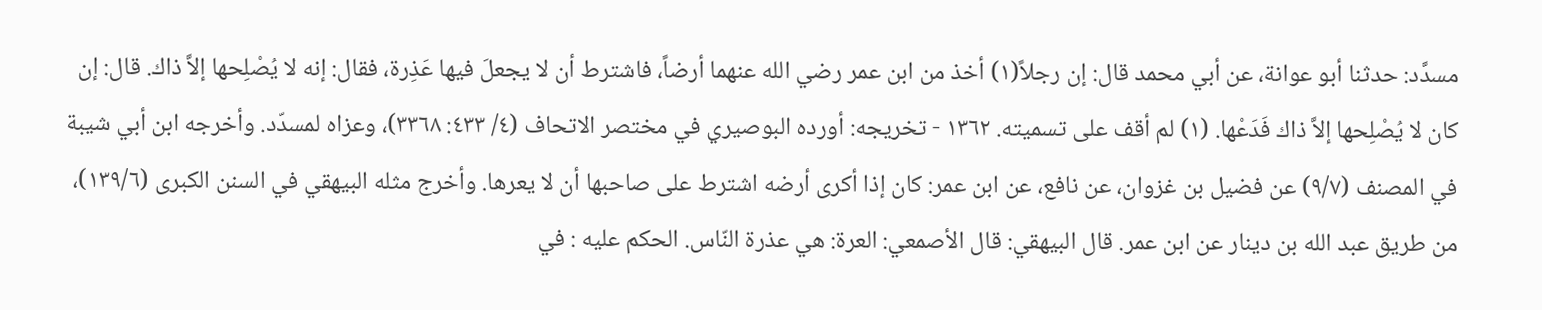مسدَّد: حدثنا أبو عوانة، عن أبي محمد قال: إن رجلاً(١) أخذ من ابن عمر رضي الله عنهما أرضاً، فاشترط أن لا يجعلَ فيها عَذِرة، فقال: إنه لا يُصْلِحها إلاَّ ذاك. قال: إن كان لا يُصْلِحها إلاَّ ذاك فَدَعْها. (١) لم أقف على تسميته. ١٣٦٢ - تخريجه: أورده البوصيري في مختصر الاتحاف (٤/ ٤٣٣: ٣٣٦٨)، وعزاه لمسدّد. وأخرجه ابن أبي شيبة في المصنف (٩/٧) عن فضيل بن غزوان، عن نافع، عن ابن عمر: كان إذا أكرى أرضه اشترط على صاحبها أن لا يعرها. وأخرج مثله البيهقي في السنن الكبرى (١٣٩/٦)، من طریق عبد الله بن دینار عن ابن عمر. قال البيهقي: قال الأصمعي: العرة: هي عذرة النّاس. الحكم عليه : في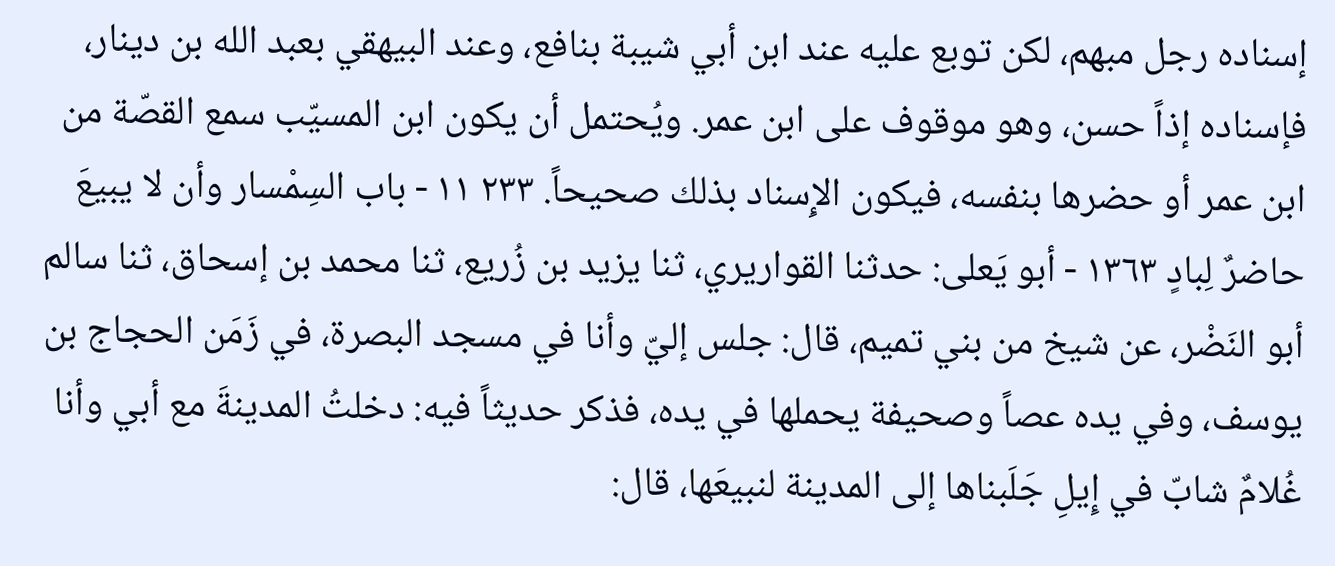إسناده رجل مبهم، لكن توبع عليه عند ابن أبي شيبة بنافع، وعند البيهقي بعبد الله بن دينار، فإسناده إذاً حسن، وهو موقوف على ابن عمر. ويُحتمل أن يكون ابن المسيّب سمع القصّة من ابن عمر أو حضرها بنفسه، فیکون الإِسناد بذلك صحيحاً. ٢٣٣ ١١ - باب السِمْسار وأن لا یبیعَ حاضرٌ لِبادٍ ١٣٦٣ - أبو يَعلى: حدثنا القواريري، ثنا يزيد بن زُريع، ثنا محمد بن إسحاق، ثنا سالم أبو النَضْر، عن شيخ من بني تميم، قال: جلس إليّ وأنا في مسجد البصرة، في زَمَن الحجاج بن يوسف، وفي يده عصاً وصحيفة يحملها في يده، فذكر حديثاً فيه: دخلتُ المدينةَ مع أبي وأنا غُلامٌ شابّ في إِيلِ جَلَبناها إلى المدينة لنبيعَها، قال: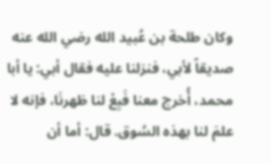وكان طلحة بن عُبيد الله رضي الله عنه صديقاً لأبي، فنزلنا عليه فقال أبي: يا أبا محمد، أُخرج معنا فَبِعْ لنا ظهرنَا، فإنه لا علمَ لنا بهذه السُوق. قال: أما أن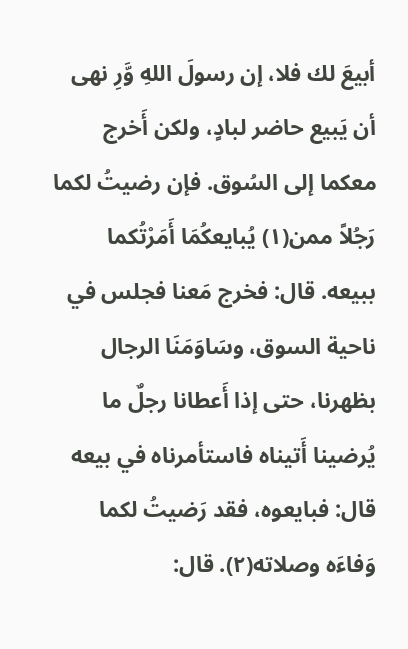أبيعَ لك فلا، إن رسولَ اللهِ وَّرِ نهى أن يَبيع حاضر لبادٍ، ولكن أَخرج معكما إلى السُوق. فإن رضيتُ لكما رَجُلاً ممن(١) يُبايعكُمَا أَمَرْتُكما ببيعه. قال: فخرج مَعنا فجلس في ناحية السوق، وسَاوَمَنَا الرجال بظهرنا، حتى إذا أَعطانا رجلٌ ما يُرضينا أَتيناه فاستأمرناه في بيعه قال: فبايعوه، فقد رَضیتُ لكما وَفاءَه وصلاته(٢). قال: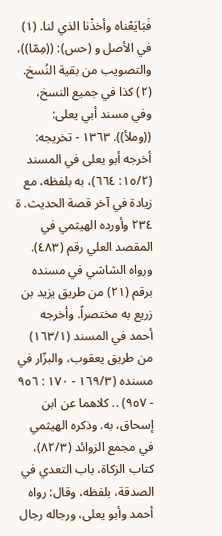فَبَايَعْناه وأخذْنا الذي لنا. (١) في الأصل و (حس): ((مِمّا))، والتصويب من بقية النُسخ. (٢) كذا في جميع النسخ، وفي مسند أبي يعلى: ((وملأ)). ١٣٦٣ - تخريجه: أخرجه أبو يعلى في المسند (١٥/٢: ٦٦٤)، به بلفظه، مع زيادة في آخر قصة الحدیث. ة ٢٣٤ وأورده الهيثمي في المقصد العلي رقم (٤٨٣). ورواه الشاشي في مسنده برقم (٢١) من طريق يزيد بن زريع به مختصراً. وأخرجه أحمد في المسند (١٦٣/١) من طريق يعقوب، والبزّار في مسنده (١٦٩/٣ - ١٧٠ : ٩٥٦ - ٩٥٧) .. كلاهما عن ابن إسحاق، به. وذكره الهيثمي في مجمع الزوائد (٨٢/٣)، كتاب الزكاة، باب التعدي في الصدقة، بلفظه، وقال: رواه أحمد وأبو يعلى، ورجاله رجال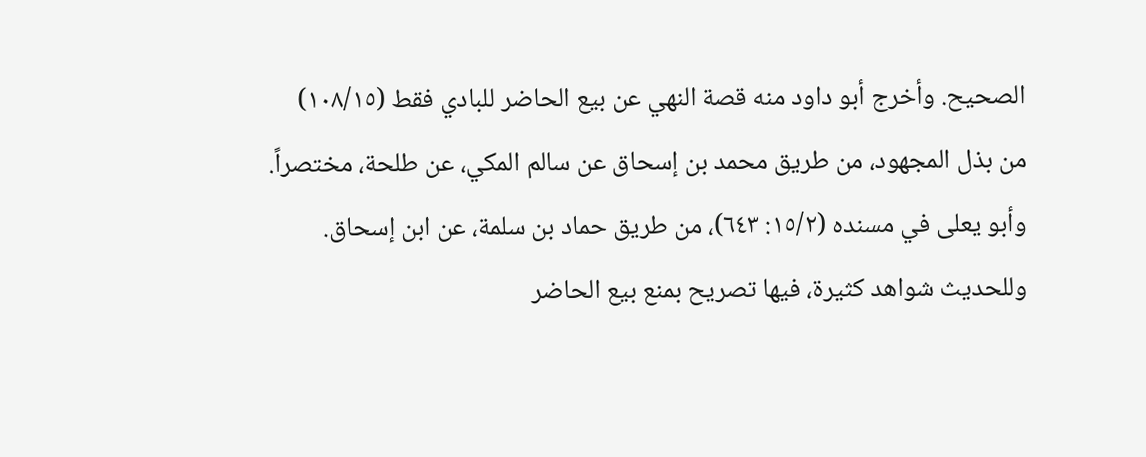الصحيح. وأخرج أبو داود منه قصة النهي عن بيع الحاضر للبادي فقط (١٠٨/١٥) من بذل المجهود، من طريق محمد بن إسحاق عن سالم المكي، عن طلحة، مختصراً. وأبو يعلى في مسنده (١٥/٢: ٦٤٣)، من طريق حماد بن سلمة، عن ابن إسحاق. وللحديث شواهد كثيرة، فيها تصريح بمنع بيع الحاضر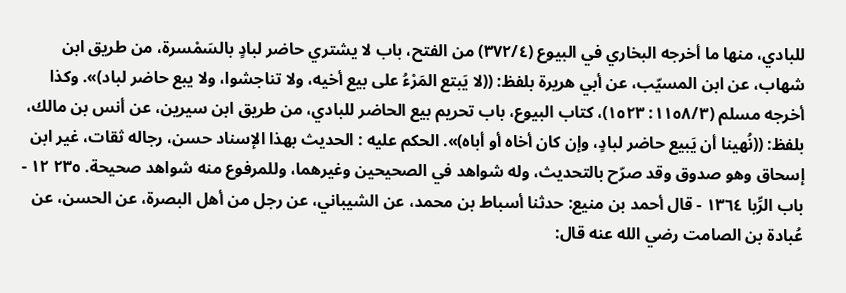للبادي، منها ما أخرجه البخاري في البيوع (٣٧٢/٤) من الفتح، باب لا يشتري حاضر لبادٍ بالسَمْسرة، من طريق ابن شهاب، عن ابن المسيّب، عن أبي هريرة بلفظ: ((لا يَبتع المَرْءُ على بيع أخیه، ولا تناجشوا، ولا یبع حاضر لباد)». وكذا أخرجه مسلم (١١٥٨/٣: ١٥٢٣)، كتاب البيوع، باب تحريم بيع الحاضر للبادي، من طريق ابن سيرين، عن أنس بن مالك، بلفظ: ((نُهينا أن يَبيع حاضر لبادٍ، وإن كان أخاه أو أباه)». الحكم عليه : الحدیث بهذا الإسناد حسن، رجاله ثقات، غیر ابن إسحاق وهو صدوق وقد صرّح بالتحديث، وله شواهد في الصحيحين وغيرهما، وللمرفوع منه شواهد صحيحة. ٢٣٥ ١٢ - باب الرِّبا ١٣٦٤ - قال أحمد بن منيع: حدثنا أسباط بن محمد، عن الشيباني، عن رجل من أهل البصرة، عن الحسن، عن عُبادة بن الصامت رضي الله عنه قال: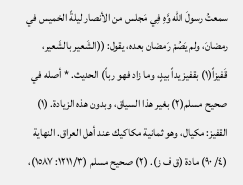سمعتُ رسولَ الله وَّهِ فِي مَجلس من الأنصار ليلةً الخميس في رمضانَ، ولم يَصُمْ رَمضان بعده، يقول: ((الشَعير بالشَعير، قَفيزاً(١) بقفیز يداً بيدٍ، وما زاد فهو رباً) الحديث. * أصله في صحيح مسلم(٢) بغير هذا السياق، وبدون هذه الزيادة. (١) القفيز: مكيال، وهو ثمانية مكاكيك عند أهل العراق. النهاية (٤/ ٩٠) مادة (ق ف ز). (٢) صحيح مسلم (١٢١١/٣: ١٥٨٧)،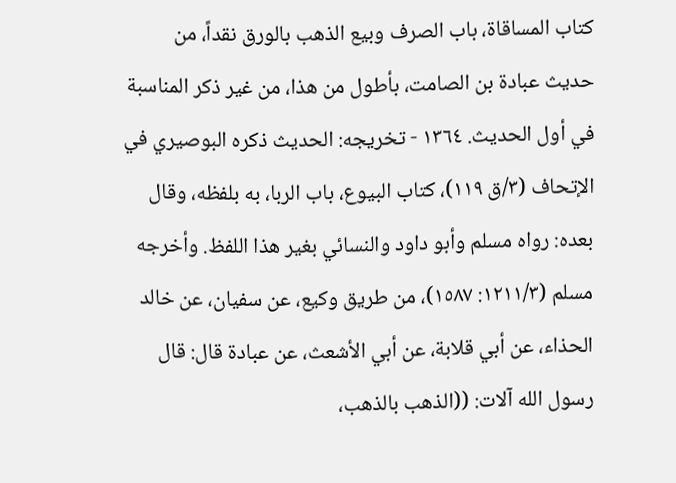كتاب المساقاة، باب الصرف وبيع الذهب بالورق نقداً، من حديث عبادة بن الصامت، بأطول من هذا، من غير ذكر المناسبة في أول الحديث. ١٣٦٤ - تخريجه: الحدیث ذکره البوصيري في الإتحاف (٣/ق ١١٩)، کتاب البيوع، باب الربا، به بلفظه، وقال بعده: رواه مسلم وأبو داود والنسائي بغير هذا اللفظ. وأخرجه مسلم (١٢١١/٣: ١٥٨٧)، من طريق وكيع، عن سفيان، عن خالد الحذاء، عن أبي قلابة، عن أبي الأشعث، عن عبادة قال: قال رسول الله آلات: ((الذهب بالذهب،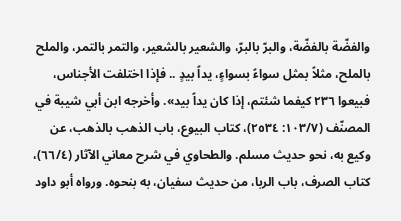والفضّة بالفضّة، والبرّ بالبرّ، والشعير بالشعير، والتمر بالتمر، والملح بالملح، مثلاً بمثل سواءً بسواءٍ، يداً بيدٍ .. فإذا اختلفت الأجناس، فبيعوا ٢٣٦ کیفما شئتم، إذا کان یداً بید». وأخرجه ابن أبي شيبة في المصنّف (١٠٣/٧: ٢٥٣٤)، كتاب البيوع، باب الذهب بالذهب، عن وکیع به، نحو حديث مسلم. والطحاوي في شرح معاني الآثار (٦٦/٤)، كتاب الصرف، باب الربا، من حدیث سفيان، به بنحوه. ورواه أبو داود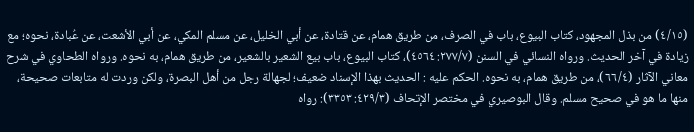(٤/١٥) من بذل المجهود، كتاب البيوع، باب في الصرف، من طريق همام، عن قتادة، عن أبي الخليل، عن مسلم المكي، عن أبي الأشعت، عن عُبادة، نحوه؛ مع زيادة في آخر الحديث. ورواه النسائي في السنن (٢٧٧/٧: ٤٥٦٤)، كتاب البيوع، باب بيع الشعير بالشعير، من طريق همام، به نحوه. ورواه الطحاوي في شرح معاني الآثار (٦٦/٤)، من طريق همام، به نحوه. الحكم عليه : الحديث بهذا الإسناد ضعيف؛ لجهالة رجل من أهل البصرة، ولكن وردت له متابعات صحيحة، منها ما هو في صحيح مسلم. وقال البوصيري في مختصر الإتحاف (٤٢٩/٣: ٣٣٥٣): رواه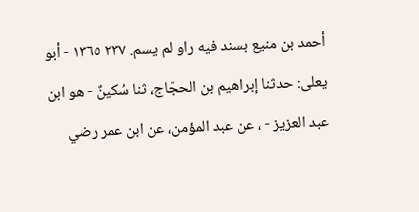أحمد بن منيع بسند فیه راو لم یسم. ٢٣٧ ١٣٦٥ - أبو يعلى: حدثنا إبراهيم بن الحجّاج، ثنا سُكينٌ - هو ابن عبد العزيز - ، عن عبد المؤمن، عن ابن عمر رضي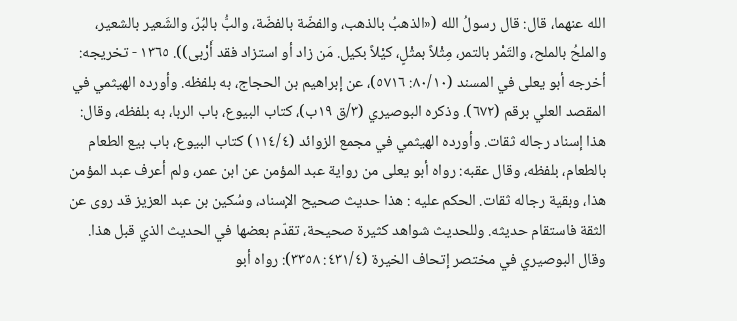الله عنهما، قال: قال رسولُ الله («الذهبُ بالذهب، والفضّة بالفضّة، والبُّ بالبُرّ، والشَعير بالشعير، والملحُ بالملح، والتَمْر بالتمر، مِثْلاً بمثْلٍ، كيْلاً بكيل. مَن زاد أو استزاد فقد أَرْبى)). ١٣٦٥ - تخريجه: أخرجه أبو يعلى في المسند (٨٠/١٠: ٥٧١٦)، عن إبراهيم بن الحجاج، به بلفظه. وأورده الهيثمي في المقصد العلي برقم (٦٧٢). وذكره البوصيري (٣/ق ١٩ب)، كتاب البيوع، باب الربا، به بلفظه، وقال: هذا إسناد رجاله ثقات. وأورده الهيثمي في مجمع الزوائد (١١٤/٤) كتاب البيوع، باب بيع الطعام بالطعام، بلفظه، وقال عقبه: رواه أبو يعلى من رواية عبد المؤمن عن ابن عمر، ولم أعرف عبد المؤمن هذا، وبقية رجاله ثقات. الحكم عليه : هذا حديث صحيح الإسناد، وسُكين بن عبد العزيز قد روى عن الثقة فاستقام حديثه. وللحديث شواهد كثيرة صحيحة، تقدّم بعضها في الحديث الذي قبل هذا. وقال البوصيري في مختصر إتحاف الخيرة (٤٣١/٤: ٣٣٥٨): رواه أبو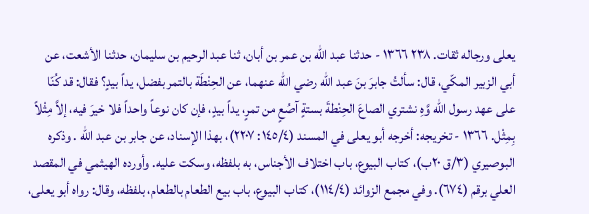يعلى ورجاله ثقات. ٢٣٨ ١٣٦٦ - حدثنا عبد الله بن عمر بن أبان، ثنا عبد الرحيم بن سليمان، حدثنا الأشعت، عن أبي الزبير المكّي، قال: سألتُ جابرَ بنَ عبد الله رضي الله عنهما، عن الحِنْطَة بالتمر بفضل، يداً بيدٍ؟ فقال: قد كُنّا على عهد رسول الله وَّهِ نشتري الصاعَ الحِنْطةَ بستةٍ آصُعٍ من تمرٍ، يداً بيدٍ، فإن كان نوعاً واحداً فلا خيرَ فيه، إلاَّ مِثْلاً بِمِثْل. ١٣٦٦ - تخريجه: أخرجه أبو يعلى في المسند (١٤٥/٤: ٢٢٠٧)، بهذا الإسناد، عن جابر بن عبد الله . وذكره البوصيري (٣/ق ٢٠ب)، كتاب البيوع، باب اختلاف الأجناس، به بلفظه، وسکت عليه. وأورده الهيثمي في المقصد العلي برقم (٦٧٤). وفي مجمع الزوائد (١١٤/٤)، كتاب البيوع، باب بيع الطعام بالطعام، بلفظه، وقال: رواه أبو يعلى،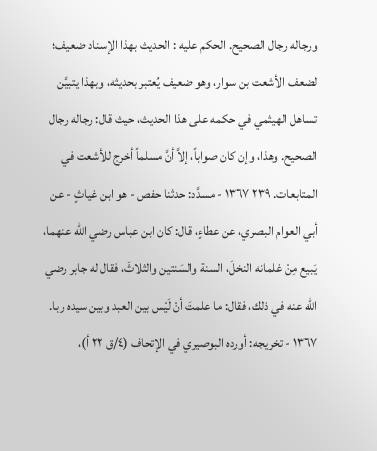ورجاله رجال الصحيح. الحكم عليه : الحديث بهذا الإسناد ضعيف؛ لضعف الأشعت بن سوار، وهو ضعيف يُعتبر بحديثه، وبهذا يتبيَّن تساهل الهيثمي في حكمه على هذا الحديث، حيث قال: رجاله رجال الصحيح. وهذا، وإن كان صواباً، إلاَّ أنَّ مسلماً أخرج للأشعت في المتابعات. ٢٣٩ ١٣٦٧ - مسدَّد: حدثنا حفص - هو ابن غياثٍ - عن أبي العوام البصري، عن عطاءٍ، قال: كان ابن عباس رضي الله عنهما، يَبيع مِنْ غلمانه النخلَ، السنة والسَنتين والثلاثَ، فقال له جابر رضي الله عنه في ذلك، فقال: ما علمتَ أنْ لَیْس بین العبد وبین سیده ربا. ١٣٦٧ - تخريجه: أورده البوصيري في الإتحاف (٤/ق ٢٢ أ)،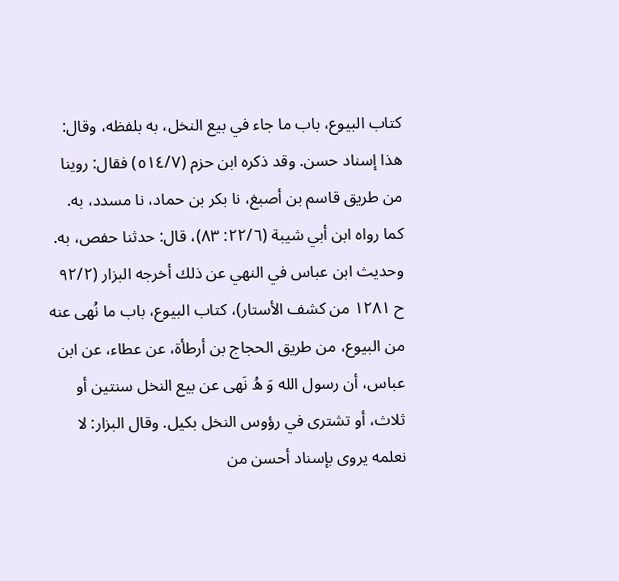كتاب البيوع، باب ما جاء في بيع النخل، به بلفظه، وقال: هذا إسناد حسن. وقد ذكره ابن حزم (٥١٤/٧) فقال: روينا من طريق قاسم بن أصبغ، نا بكر بن حماد، نا مسدد، به. کما رواه ابن أبي شيبة (٢٢/٦: ٨٣)، قال: حدثنا حفص، به. وحديث ابن عباس في النهي عن ذلك أخرجه البزار (٩٢/٢ ح ١٢٨١ من كشف الأستار)، كتاب البيوع، باب ما نُهى عنه من البيوع، من طريق الحجاج بن أرطأة، عن عطاء، عن ابن عباس، أن رسول الله وَ هُ نَهى عن بيع النخل سنتين أو ثلاث، أو تشترى في رؤوس النخل بكيل. وقال البزار: لا نعلمه يروى بإسناد أحسن من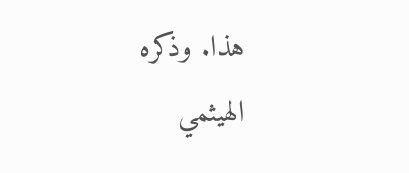هذا. وذكره الهيثمي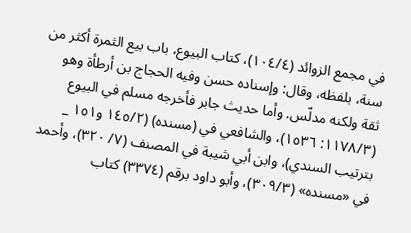في مجمع الزوائد (١٠٤/٤)، كتاب البيوع، باب بيع الثمرة أكثر من سنة، بلفظه، وقال: وإسناده حسن وفيه الحجاج بن أرطأة وهو ثقة ولكنه مدلّس. وأما حديث جابر فأخرجه مسلم في البيوع (١١٧٨/٣: ١٥٣٦)، والشافعي في (مسنده) (١٤٥/٢ و١٥١ _ بترتيب السندي)، وابن أبي شيبة في المصنف (٧/ ٣٢٠)، وأحمد في «مسنده» (٣٠٩/٣)، وأبو داود برقم (٣٣٧٤) كتاب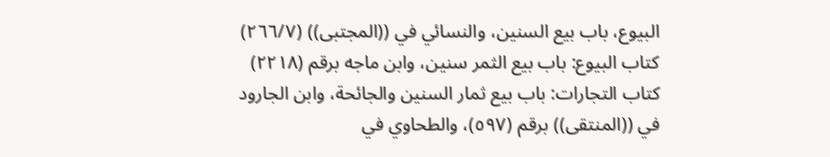البيوع، باب بيع السنين، والنسائي في ((المجتبى)) (٢٦٦/٧) كتاب البيوع: باب بيع الثمر سنين، وابن ماجه برقم (٢٢١٨) كتاب التجارات: باب بيع ثمار السنين والجائحة، وابن الجارود في ((المنتقى)) برقم (٥٩٧)، والطحاوي في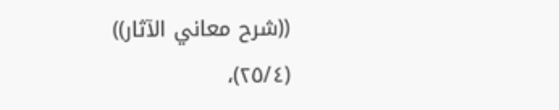((شرح معاني الآثار)) (٢٥/٤)،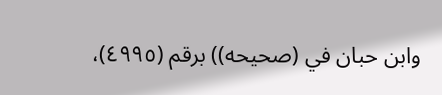وابن حبان في (صحيحه)) برقم (٤٩٩٥)،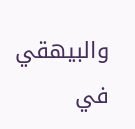والبيهقي في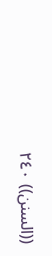((السنن)) ٢٤٠